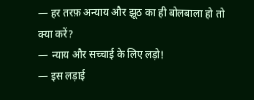— हर तरफ़ अन्याय और झूठ का ही बोलबाला हो तो क्या करें?
— न्याय और सच्चाई के लिए लड़ो!
— इस लड़ाई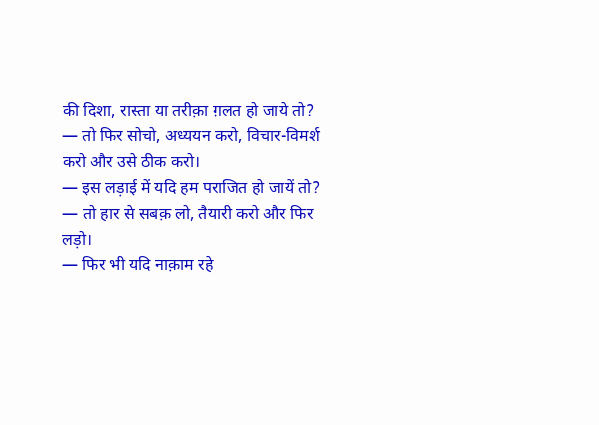की दिशा, रास्ता या तरीक़ा ग़लत हो जाये तो?
— तो फिर सोचो, अध्ययन करो, विचार-विमर्श करो और उसे ठीक करो।
— इस लड़ाई में यदि हम पराजित हो जायें तो?
— तो हार से सबक़ लो, तैयारी करो और फिर लड़ो।
— फिर भी यदि नाक़ाम रहे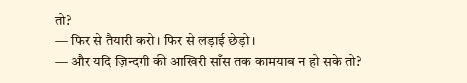तो?
— फिर से तैयारी करो। फिर से लड़ाई छेड़ो।
— और यदि ज़िन्दगी की आखिरी साँस तक कामयाब न हो सके तो?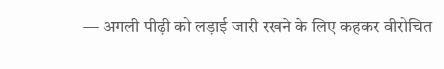— अगली पीढ़ी को लड़ाई जारी रखने के लिए कहकर वीरोचित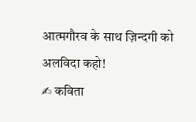आत्मगौरव के साथ ज़िन्दगी को अलविदा कहो!
✍ कविता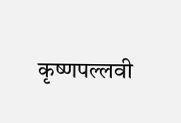कृष्णपल्लवी